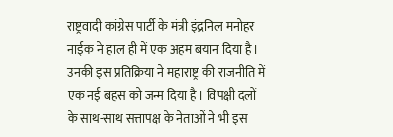राष्ट्रवादी कांग्रेस पार्टी के मंत्री इंद्रनिल मनोहर नाईक ने हाल ही में एक अहम बयान दिया है। उनकी इस प्रतिक्रिया ने महाराष्ट्र की राजनीति में एक नई बहस को जन्म दिया है। विपक्षी दलों के साथ-साथ सत्तापक्ष के नेताओं ने भी इस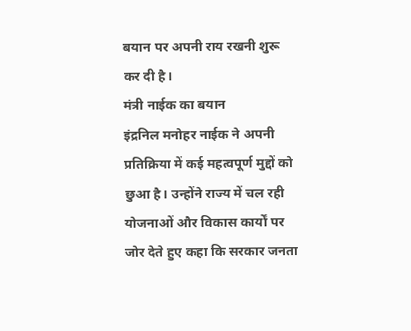बयान पर अपनी राय रखनी शुरू कर दी है।
मंत्री नाईक का बयान
इंद्रनिल मनोहर नाईक ने अपनी प्रतिक्रिया में कई महत्वपूर्ण मुद्दों को छुआ है। उन्होंने राज्य में चल रही योजनाओं और विकास कार्यों पर जोर देते हुए कहा कि सरकार जनता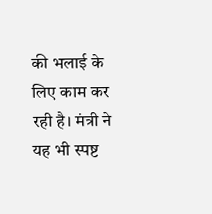की भलाई के लिए काम कर रही है। मंत्री ने यह भी स्पष्ट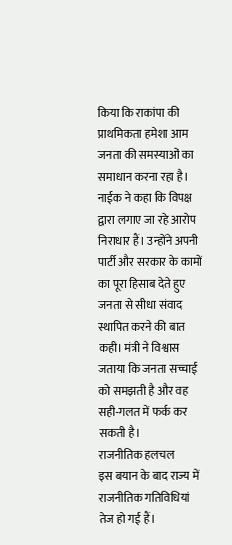किया कि राकांपा की प्राथमिकता हमेशा आम जनता की समस्याओं का समाधान करना रहा है।
नाईक ने कहा कि विपक्ष द्वारा लगाए जा रहे आरोप निराधार हैं। उन्होंने अपनी पार्टी और सरकार के कामों का पूरा हिसाब देते हुए जनता से सीधा संवाद स्थापित करने की बात कही। मंत्री ने विश्वास जताया कि जनता सच्चाई को समझती है और वह सही-गलत में फर्क कर सकती है।
राजनीतिक हलचल
इस बयान के बाद राज्य में राजनीतिक गतिविधियां तेज हो गई हैं।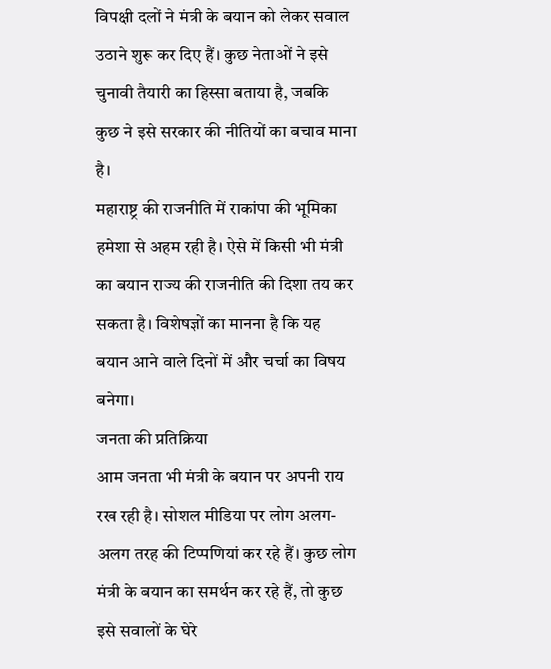विपक्षी दलों ने मंत्री के बयान को लेकर सवाल उठाने शुरू कर दिए हैं। कुछ नेताओं ने इसे चुनावी तैयारी का हिस्सा बताया है, जबकि कुछ ने इसे सरकार की नीतियों का बचाव माना है।
महाराष्ट्र की राजनीति में राकांपा की भूमिका हमेशा से अहम रही है। ऐसे में किसी भी मंत्री का बयान राज्य की राजनीति की दिशा तय कर सकता है। विशेषज्ञों का मानना है कि यह बयान आने वाले दिनों में और चर्चा का विषय बनेगा।
जनता की प्रतिक्रिया
आम जनता भी मंत्री के बयान पर अपनी राय रख रही है। सोशल मीडिया पर लोग अलग-अलग तरह की टिप्पणियां कर रहे हैं। कुछ लोग मंत्री के बयान का समर्थन कर रहे हैं, तो कुछ इसे सवालों के घेरे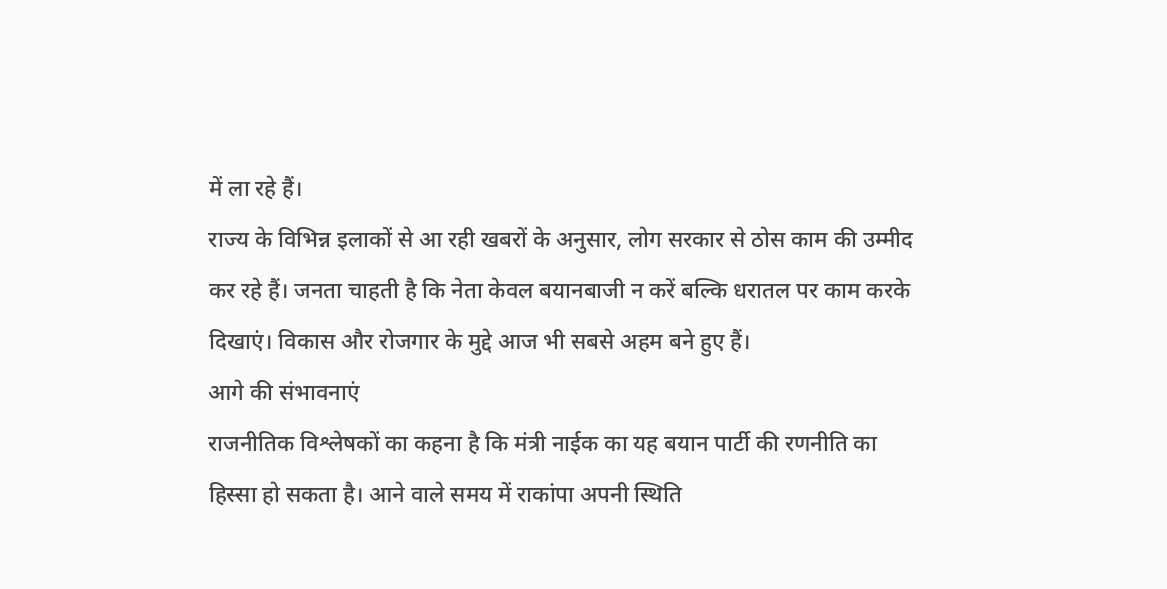में ला रहे हैं।
राज्य के विभिन्न इलाकों से आ रही खबरों के अनुसार, लोग सरकार से ठोस काम की उम्मीद कर रहे हैं। जनता चाहती है कि नेता केवल बयानबाजी न करें बल्कि धरातल पर काम करके दिखाएं। विकास और रोजगार के मुद्दे आज भी सबसे अहम बने हुए हैं।
आगे की संभावनाएं
राजनीतिक विश्लेषकों का कहना है कि मंत्री नाईक का यह बयान पार्टी की रणनीति का हिस्सा हो सकता है। आने वाले समय में राकांपा अपनी स्थिति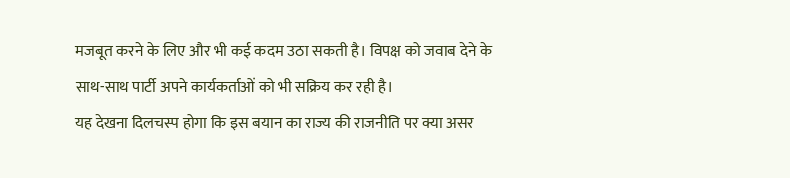मजबूत करने के लिए और भी कई कदम उठा सकती है। विपक्ष को जवाब देने के साथ-साथ पार्टी अपने कार्यकर्ताओं को भी सक्रिय कर रही है।
यह देखना दिलचस्प होगा कि इस बयान का राज्य की राजनीति पर क्या असर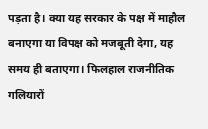पड़ता है। क्या यह सरकार के पक्ष में माहौल बनाएगा या विपक्ष को मजबूती देगा, यह समय ही बताएगा। फिलहाल राजनीतिक गलियारों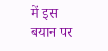में इस बयान पर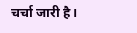चर्चा जारी है।